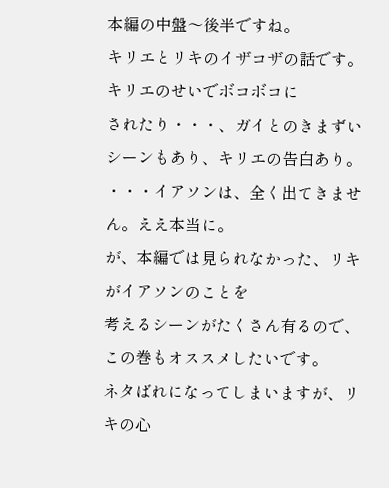本編の中盤〜後半ですね。
キリエとリキのイザコザの話です。キリエのせいでボコボコに
されたり・・・、ガイとのきまずいシーンもあり、キリエの告白あり。
・・・イアソンは、全く出てきません。ええ本当に。
が、本編では見られなかった、リキがイアソンのことを
考えるシーンがたくさん有るので、この巻もオススメしたいです。
ネタばれになってしまいますが、リキの心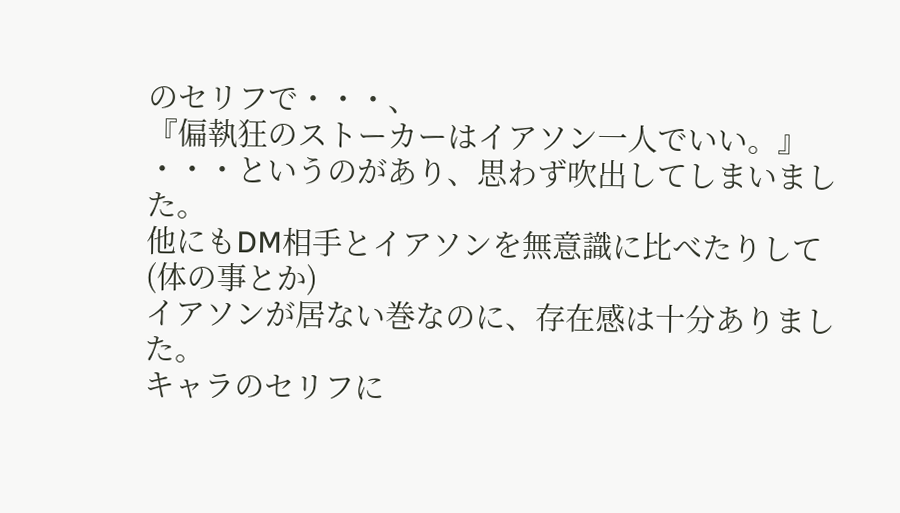のセリフで・・・、
『偏執狂のストーカーはイアソン一人でいい。』
・・・というのがあり、思わず吹出してしまいました。
他にもDM相手とイアソンを無意識に比べたりして(体の事とか)
イアソンが居ない巻なのに、存在感は十分ありました。
キャラのセリフに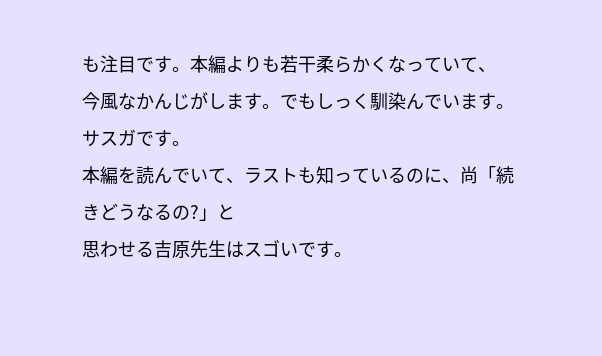も注目です。本編よりも若干柔らかくなっていて、
今風なかんじがします。でもしっく馴染んでいます。サスガです。
本編を読んでいて、ラストも知っているのに、尚「続きどうなるの?」と
思わせる吉原先生はスゴいです。